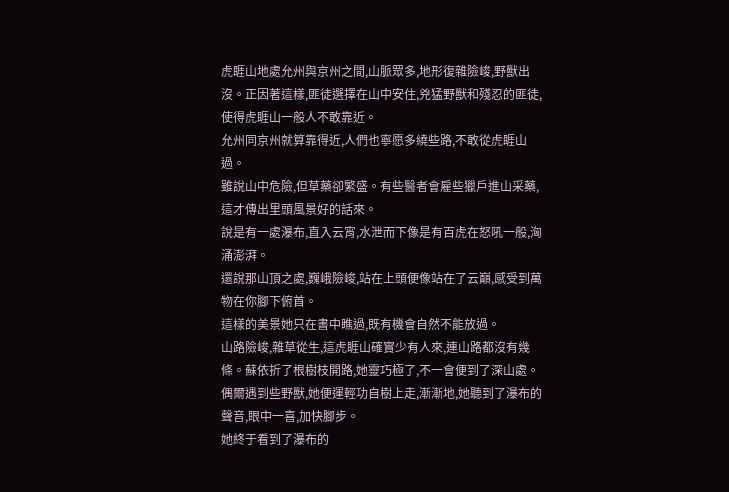虎睚山地處允州與京州之間,山脈眾多,地形復雜險峻,野獸出沒。正因著這樣,匪徒選擇在山中安住,兇猛野獸和殘忍的匪徒,使得虎睚山一般人不敢靠近。
允州同京州就算靠得近,人們也寧愿多繞些路,不敢從虎睚山過。
雖說山中危險,但草藥卻繁盛。有些醫者會雇些獵戶進山采藥,這才傳出里頭風景好的話來。
說是有一處瀑布,直入云宵,水泄而下像是有百虎在怒吼一般,洶涌澎湃。
還說那山頂之處,巍峨險峻,站在上頭便像站在了云巔,感受到萬物在你腳下俯首。
這樣的美景她只在書中瞧過,既有機會自然不能放過。
山路險峻,雜草從生,這虎睚山確實少有人來,連山路都沒有幾條。蘇依折了根樹枝開路,她靈巧極了,不一會便到了深山處。
偶爾遇到些野獸,她便運輕功自樹上走,漸漸地,她聽到了瀑布的聲音,眼中一喜,加快腳步。
她終于看到了瀑布的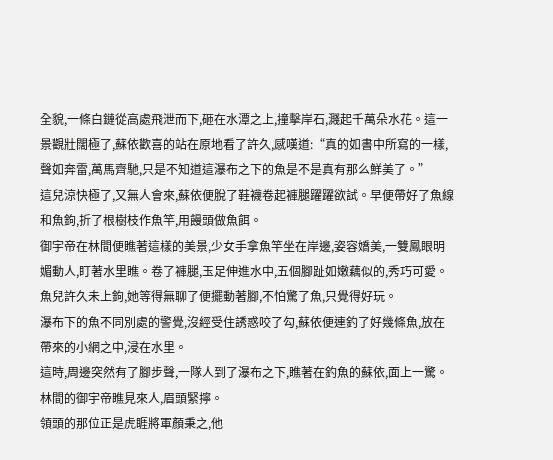全貌,一條白鏈從高處飛泄而下,砸在水潭之上,撞擊岸石,濺起千萬朵水花。這一景觀壯闊極了,蘇依歡喜的站在原地看了許久,感嘆道:“真的如書中所寫的一樣,聲如奔雷,萬馬齊馳,只是不知道這瀑布之下的魚是不是真有那么鮮美了。”
這兒涼快極了,又無人會來,蘇依便脫了鞋襪卷起褲腿躍躍欲試。早便帶好了魚線和魚鉤,折了根樹枝作魚竿,用饅頭做魚餌。
御宇帝在林間便瞧著這樣的美景,少女手拿魚竿坐在岸邊,姿容嬌美,一雙鳳眼明媚動人,盯著水里瞧。卷了褲腿,玉足伸進水中,五個腳趾如嫩藕似的,秀巧可愛。
魚兒許久未上鉤,她等得無聊了便擺動著腳,不怕驚了魚,只覺得好玩。
瀑布下的魚不同別處的警覺,沒經受住誘惑咬了勾,蘇依便連釣了好幾條魚,放在帶來的小網之中,浸在水里。
這時,周邊突然有了腳步聲,一隊人到了瀑布之下,瞧著在釣魚的蘇依,面上一驚。
林間的御宇帝瞧見來人,眉頭緊擰。
領頭的那位正是虎睚將軍顏秉之,他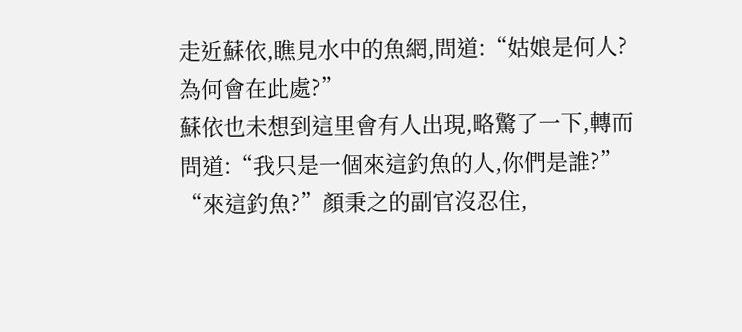走近蘇依,瞧見水中的魚網,問道:“姑娘是何人?為何會在此處?”
蘇依也未想到這里會有人出現,略驚了一下,轉而問道:“我只是一個來這釣魚的人,你們是誰?”
“來這釣魚?”顏秉之的副官沒忍住,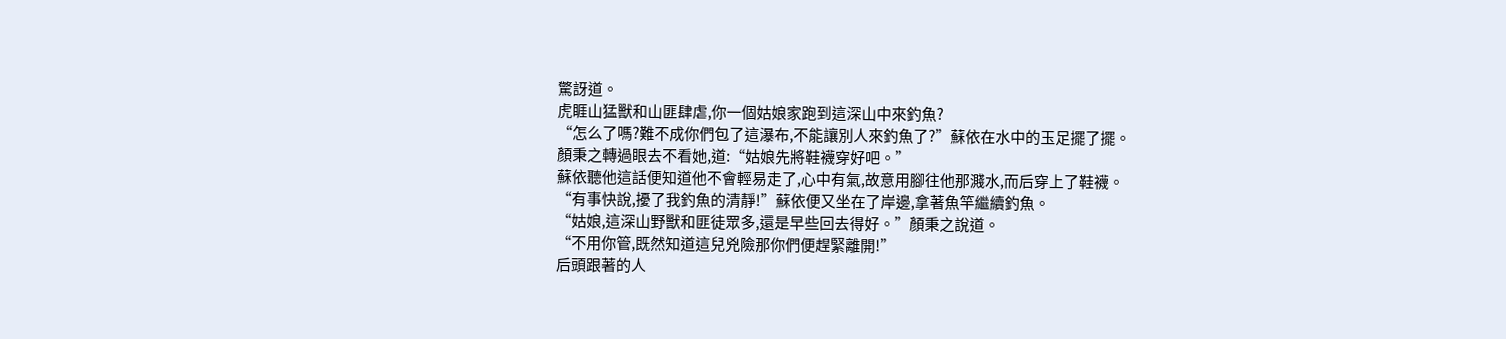驚訝道。
虎睚山猛獸和山匪肆虐,你一個姑娘家跑到這深山中來釣魚?
“怎么了嗎?難不成你們包了這瀑布,不能讓別人來釣魚了?”蘇依在水中的玉足擺了擺。
顏秉之轉過眼去不看她,道:“姑娘先將鞋襪穿好吧。”
蘇依聽他這話便知道他不會輕易走了,心中有氣,故意用腳往他那濺水,而后穿上了鞋襪。
“有事快說,擾了我釣魚的清靜!”蘇依便又坐在了岸邊,拿著魚竿繼續釣魚。
“姑娘,這深山野獸和匪徒眾多,還是早些回去得好。”顏秉之說道。
“不用你管,既然知道這兒兇險那你們便趕緊離開!”
后頭跟著的人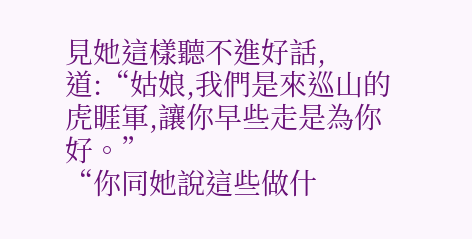見她這樣聽不進好話,道:“姑娘,我們是來巡山的虎睚軍,讓你早些走是為你好。”
“你同她說這些做什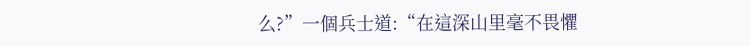么?”一個兵士道:“在這深山里毫不畏懼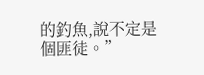的釣魚,說不定是個匪徒。”